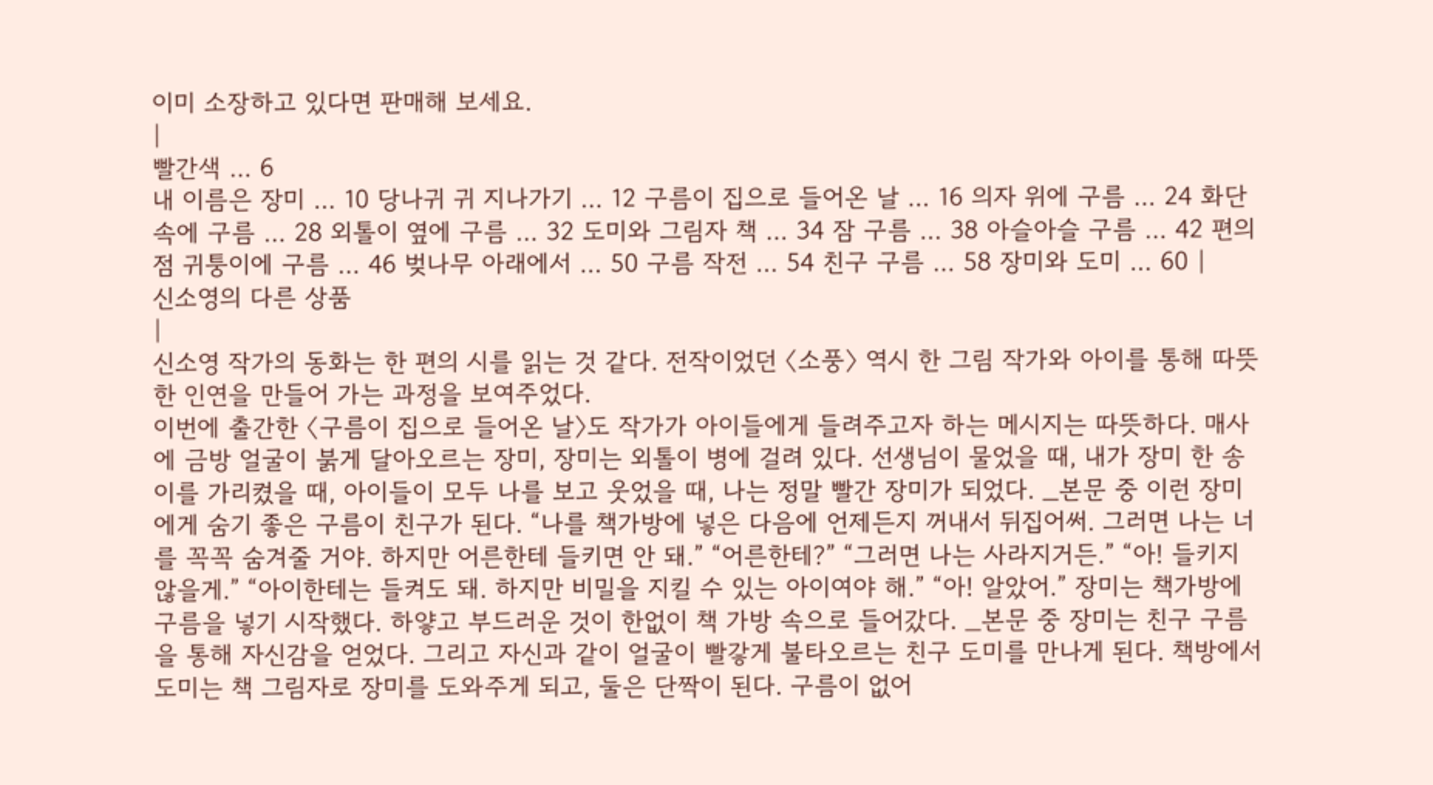이미 소장하고 있다면 판매해 보세요.
|
빨간색 … 6
내 이름은 장미 … 10 당나귀 귀 지나가기 … 12 구름이 집으로 들어온 날 … 16 의자 위에 구름 … 24 화단 속에 구름 … 28 외톨이 옆에 구름 … 32 도미와 그림자 책 … 34 잠 구름 … 38 아슬아슬 구름 … 42 편의점 귀퉁이에 구름 … 46 벚나무 아래에서 … 50 구름 작전 … 54 친구 구름 … 58 장미와 도미 … 60 |
신소영의 다른 상품
|
신소영 작가의 동화는 한 편의 시를 읽는 것 같다. 전작이었던 〈소풍〉 역시 한 그림 작가와 아이를 통해 따뜻한 인연을 만들어 가는 과정을 보여주었다.
이번에 출간한 〈구름이 집으로 들어온 날〉도 작가가 아이들에게 들려주고자 하는 메시지는 따뜻하다. 매사에 금방 얼굴이 붉게 달아오르는 장미, 장미는 외톨이 병에 걸려 있다. 선생님이 물었을 때, 내가 장미 한 송이를 가리켰을 때, 아이들이 모두 나를 보고 웃었을 때, 나는 정말 빨간 장미가 되었다. _본문 중 이런 장미에게 숨기 좋은 구름이 친구가 된다. “나를 책가방에 넣은 다음에 언제든지 꺼내서 뒤집어써. 그러면 나는 너를 꼭꼭 숨겨줄 거야. 하지만 어른한테 들키면 안 돼.” “어른한테?” “그러면 나는 사라지거든.” “아! 들키지 않을게.” “아이한테는 들켜도 돼. 하지만 비밀을 지킬 수 있는 아이여야 해.” “아! 알았어.” 장미는 책가방에 구름을 넣기 시작했다. 하얗고 부드러운 것이 한없이 책 가방 속으로 들어갔다. _본문 중 장미는 친구 구름을 통해 자신감을 얻었다. 그리고 자신과 같이 얼굴이 빨갛게 불타오르는 친구 도미를 만나게 된다. 책방에서 도미는 책 그림자로 장미를 도와주게 되고, 둘은 단짝이 된다. 구름이 없어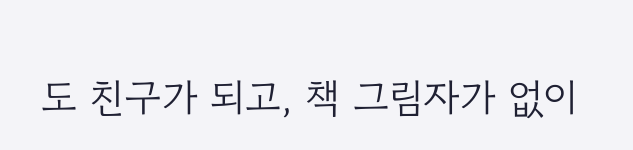도 친구가 되고, 책 그림자가 없이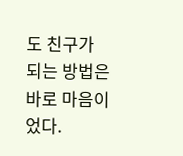도 친구가 되는 방법은 바로 마음이었다.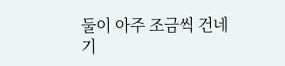둘이 아주 조금씩 건네기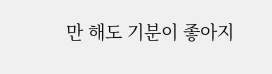만 해도 기분이 좋아지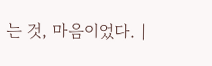는 것, 마음이었다. |